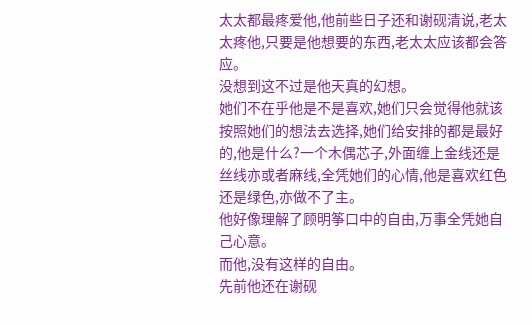太太都最疼爱他,他前些日子还和谢砚清说,老太太疼他,只要是他想要的东西,老太太应该都会答应。
没想到这不过是他天真的幻想。
她们不在乎他是不是喜欢,她们只会觉得他就该按照她们的想法去选择,她们给安排的都是最好的,他是什么?一个木偶芯子,外面缠上金线还是丝线亦或者麻线,全凭她们的心情,他是喜欢红色还是绿色,亦做不了主。
他好像理解了顾明筝口中的自由,万事全凭她自己心意。
而他,没有这样的自由。
先前他还在谢砚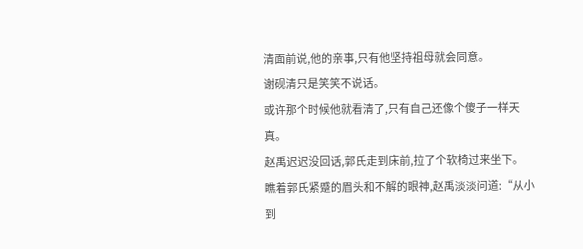清面前说,他的亲事,只有他坚持祖母就会同意。
谢砚清只是笑笑不说话。
或许那个时候他就看清了,只有自己还像个傻子一样天真。
赵禹迟迟没回话,郭氏走到床前,拉了个软椅过来坐下。
瞧着郭氏紧蹙的眉头和不解的眼神,赵禹淡淡问道:“从小到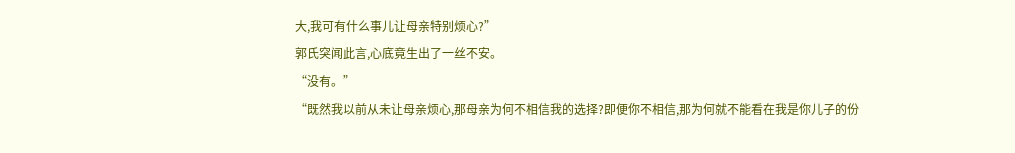大,我可有什么事儿让母亲特别烦心?”
郭氏突闻此言,心底竟生出了一丝不安。
“没有。”
“既然我以前从未让母亲烦心,那母亲为何不相信我的选择?即便你不相信,那为何就不能看在我是你儿子的份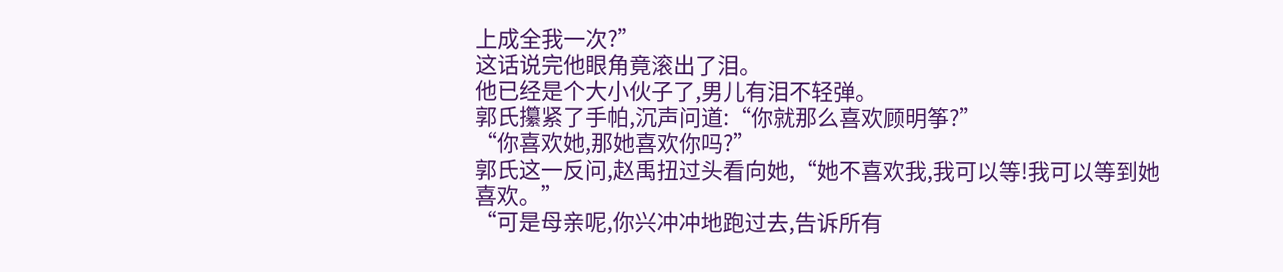上成全我一次?”
这话说完他眼角竟滚出了泪。
他已经是个大小伙子了,男儿有泪不轻弹。
郭氏攥紧了手帕,沉声问道:“你就那么喜欢顾明筝?”
“你喜欢她,那她喜欢你吗?”
郭氏这一反问,赵禹扭过头看向她,“她不喜欢我,我可以等!我可以等到她喜欢。”
“可是母亲呢,你兴冲冲地跑过去,告诉所有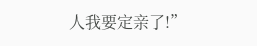人我要定亲了!”